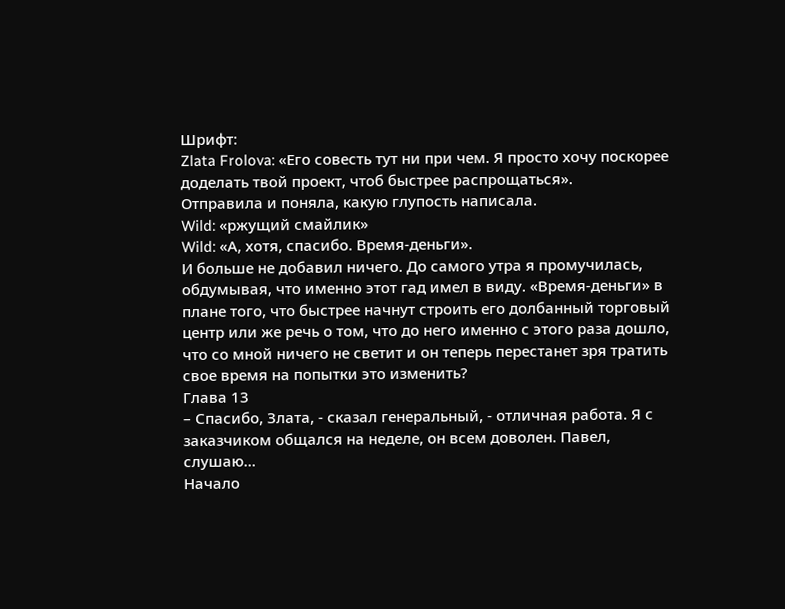Шрифт:
Zlata Frolova: «Его совесть тут ни при чем. Я просто хочу поскорее доделать твой проект, чтоб быстрее распрощаться».
Отправила и поняла, какую глупость написала.
Wild: «ржущий смайлик»
Wild: «А, хотя, спасибо. Время-деньги».
И больше не добавил ничего. До самого утра я промучилась, обдумывая, что именно этот гад имел в виду. «Время-деньги» в плане того, что быстрее начнут строить его долбанный торговый центр или же речь о том, что до него именно с этого раза дошло, что со мной ничего не светит и он теперь перестанет зря тратить свое время на попытки это изменить?
Глава 13
– Спасибо, Злата, - сказал генеральный, - отличная работа. Я с заказчиком общался на неделе, он всем доволен. Павел, слушаю…
Начало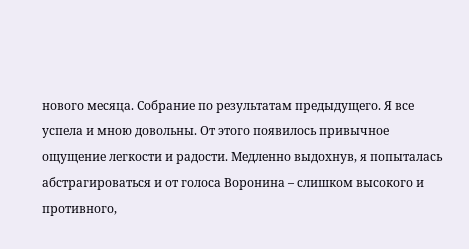нового месяца. Собрание по результатам предыдущего. Я все успела и мною довольны. От этого появилось привычное ощущение легкости и радости. Медленно выдохнув, я попыталась абстрагироваться и от голоса Воронина – слишком высокого и противного,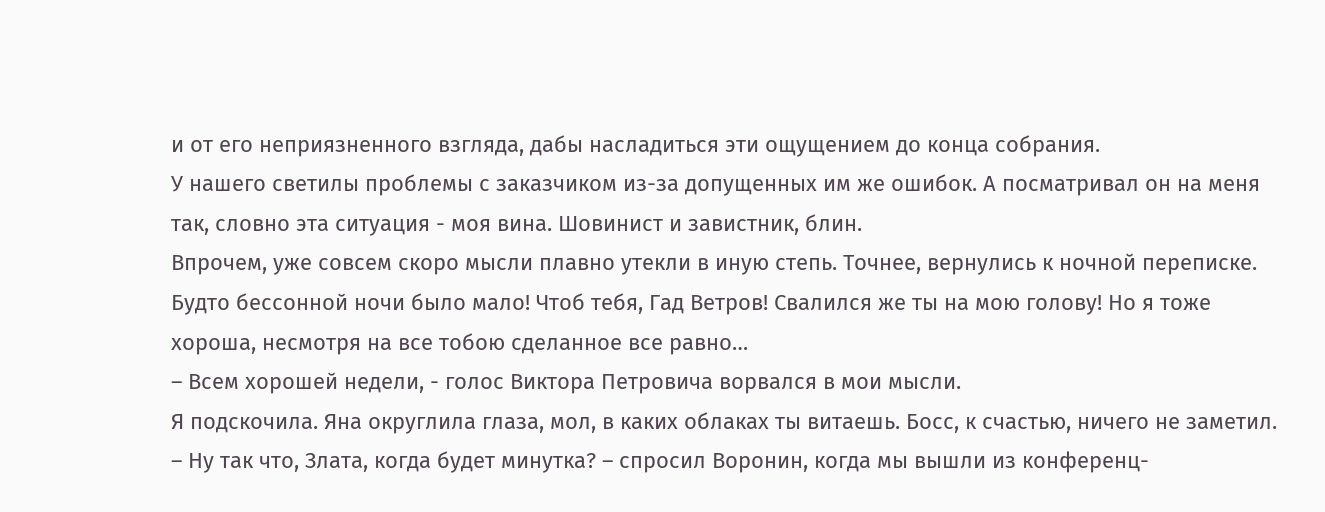и от его неприязненного взгляда, дабы насладиться эти ощущением до конца собрания.
У нашего светилы проблемы с заказчиком из-за допущенных им же ошибок. А посматривал он на меня так, словно эта ситуация - моя вина. Шовинист и завистник, блин.
Впрочем, уже совсем скоро мысли плавно утекли в иную степь. Точнее, вернулись к ночной переписке. Будто бессонной ночи было мало! Чтоб тебя, Гад Ветров! Свалился же ты на мою голову! Но я тоже хороша, несмотря на все тобою сделанное все равно…
– Всем хорошей недели, - голос Виктора Петровича ворвался в мои мысли.
Я подскочила. Яна округлила глаза, мол, в каких облаках ты витаешь. Босс, к счастью, ничего не заметил.
– Ну так что, Злата, когда будет минутка? – спросил Воронин, когда мы вышли из конференц-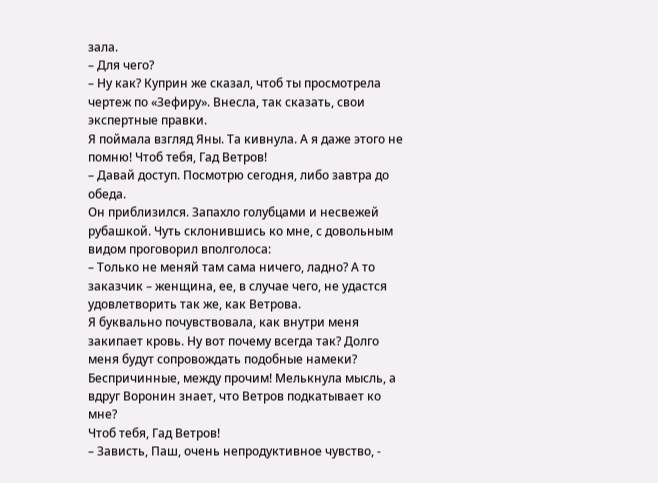зала.
– Для чего?
– Ну как? Куприн же сказал, чтоб ты просмотрела чертеж по «Зефиру». Внесла, так сказать, свои экспертные правки.
Я поймала взгляд Яны. Та кивнула. А я даже этого не помню! Чтоб тебя, Гад Ветров!
– Давай доступ. Посмотрю сегодня, либо завтра до обеда.
Он приблизился. Запахло голубцами и несвежей рубашкой. Чуть склонившись ко мне, с довольным видом проговорил вполголоса:
– Только не меняй там сама ничего, ладно? А то заказчик – женщина, ее, в случае чего, не удастся удовлетворить так же, как Ветрова.
Я буквально почувствовала, как внутри меня закипает кровь. Ну вот почему всегда так? Долго меня будут сопровождать подобные намеки? Беспричинные, между прочим! Мелькнула мысль, а вдруг Воронин знает, что Ветров подкатывает ко мне?
Чтоб тебя, Гад Ветров!
– Зависть, Паш, очень непродуктивное чувство, -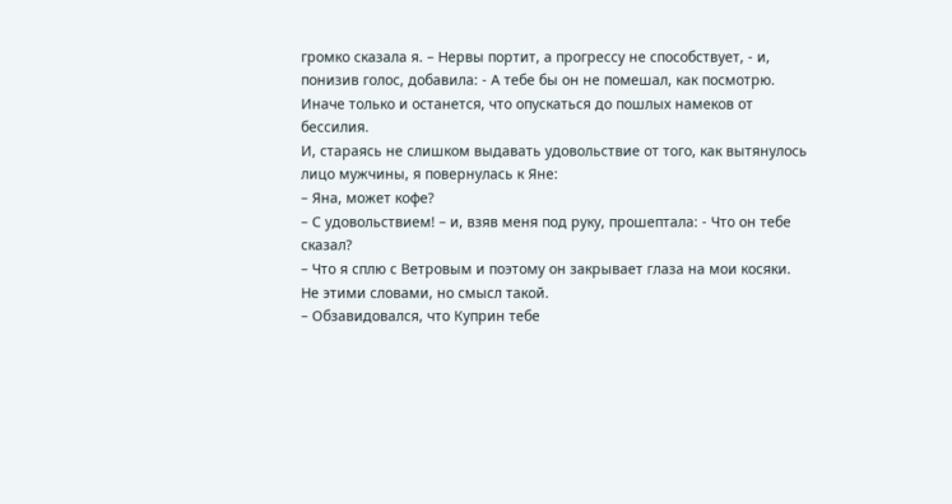громко сказала я. – Нервы портит, а прогрессу не способствует, - и, понизив голос, добавила: - А тебе бы он не помешал, как посмотрю. Иначе только и останется, что опускаться до пошлых намеков от бессилия.
И, стараясь не слишком выдавать удовольствие от того, как вытянулось лицо мужчины, я повернулась к Яне:
– Яна, может кофе?
– С удовольствием! – и, взяв меня под руку, прошептала: - Что он тебе сказал?
– Что я сплю с Ветровым и поэтому он закрывает глаза на мои косяки. Не этими словами, но смысл такой.
– Обзавидовался, что Куприн тебе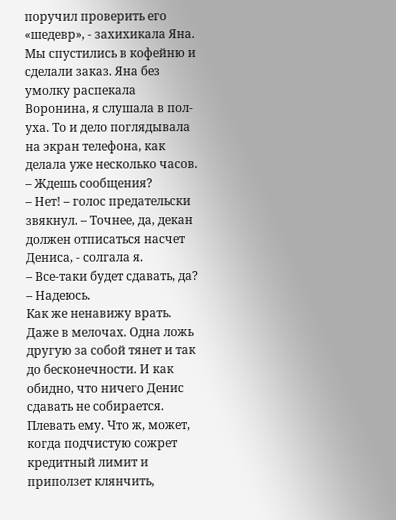поручил проверить его «шедевр», - захихикала Яна.
Мы спустились в кофейню и сделали заказ. Яна без умолку распекала Воронина, я слушала в пол-уха. То и дело поглядывала на экран телефона, как делала уже несколько часов.
– Ждешь сообщения?
– Нет! – голос предательски звякнул. – Точнее, да, декан должен отписаться насчет Дениса, - солгала я.
– Все-таки будет сдавать, да?
– Надеюсь.
Как же ненавижу врать. Даже в мелочах. Одна ложь другую за собой тянет и так до бесконечности. И как обидно, что ничего Денис сдавать не собирается. Плевать ему. Что ж, может, когда подчистую сожрет кредитный лимит и приползет клянчить,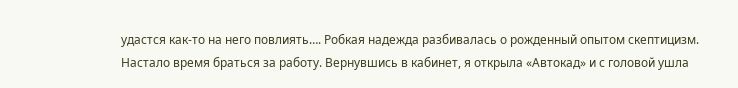удастся как-то на него повлиять…. Робкая надежда разбивалась о рожденный опытом скептицизм.
Настало время браться за работу. Вернувшись в кабинет, я открыла «Автокад» и с головой ушла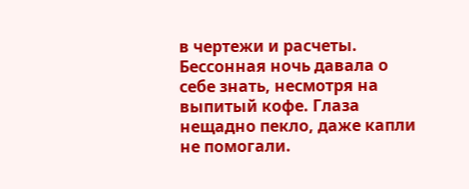в чертежи и расчеты. Бессонная ночь давала о себе знать, несмотря на выпитый кофе. Глаза нещадно пекло, даже капли не помогали.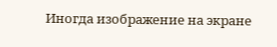Иногда изображение на экране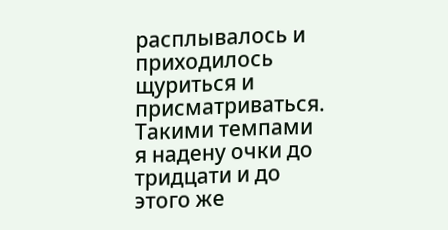расплывалось и приходилось щуриться и присматриваться. Такими темпами я надену очки до тридцати и до этого же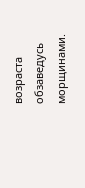возраста обзаведусь морщинами.